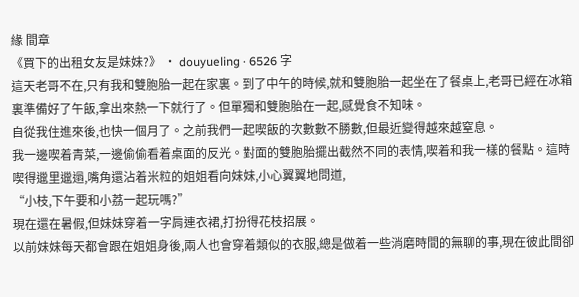緣 間章
《買下的出租女友是妹妹?》 · douyueling · 6526 字
這天老哥不在,只有我和雙胞胎一起在家裏。到了中午的時候,就和雙胞胎一起坐在了餐桌上,老哥已經在冰箱裏準備好了午飯,拿出來熱一下就行了。但單獨和雙胞胎在一起,感覺食不知味。
自從我住進來後,也快一個月了。之前我們一起喫飯的次數數不勝數,但最近變得越來越窒息。
我一邊喫着青菜,一邊偷偷看着桌面的反光。對面的雙胞胎擺出截然不同的表情,喫着和我一樣的餐點。這時喫得邋里邋遢,嘴角還沾着米粒的姐姐看向妹妹,小心翼翼地問道,
“小枝,下午要和小荔一起玩嗎?”
現在還在暑假,但妹妹穿着一字肩連衣裙,打扮得花枝招展。
以前妹妹每天都會跟在姐姐身後,兩人也會穿着類似的衣服,總是做着一些消磨時間的無聊的事,現在彼此間卻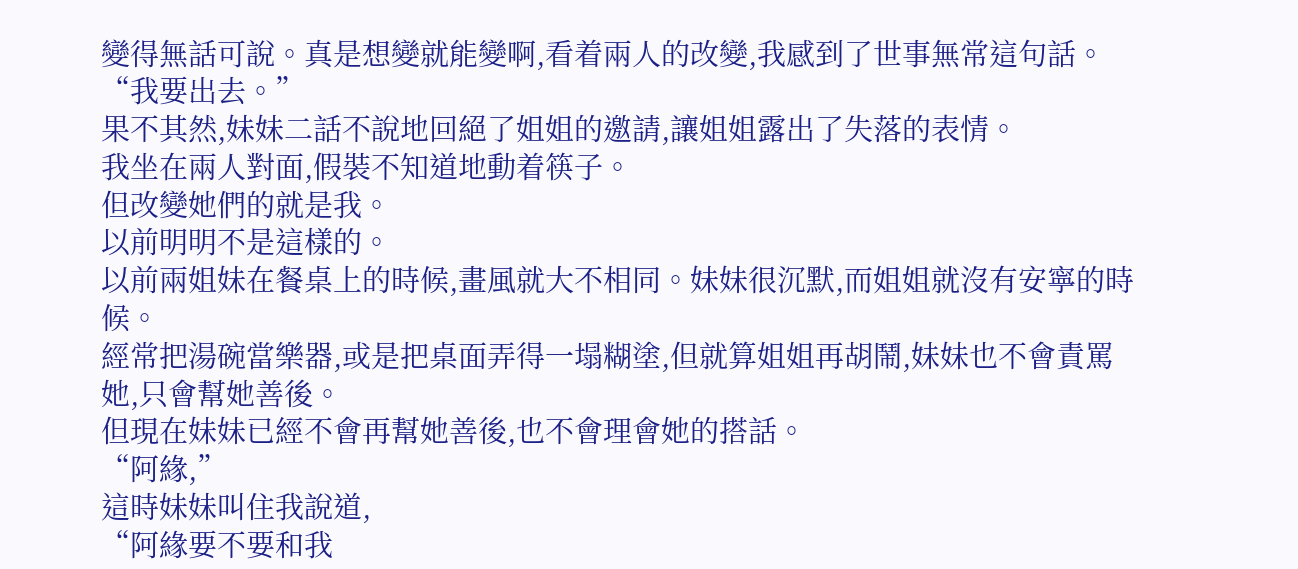變得無話可說。真是想變就能變啊,看着兩人的改變,我感到了世事無常這句話。
“我要出去。”
果不其然,妹妹二話不說地回絕了姐姐的邀請,讓姐姐露出了失落的表情。
我坐在兩人對面,假裝不知道地動着筷子。
但改變她們的就是我。
以前明明不是這樣的。
以前兩姐妹在餐桌上的時候,畫風就大不相同。妹妹很沉默,而姐姐就沒有安寧的時候。
經常把湯碗當樂器,或是把桌面弄得一塌糊塗,但就算姐姐再胡鬧,妹妹也不會責罵她,只會幫她善後。
但現在妹妹已經不會再幫她善後,也不會理會她的搭話。
“阿緣,”
這時妹妹叫住我說道,
“阿緣要不要和我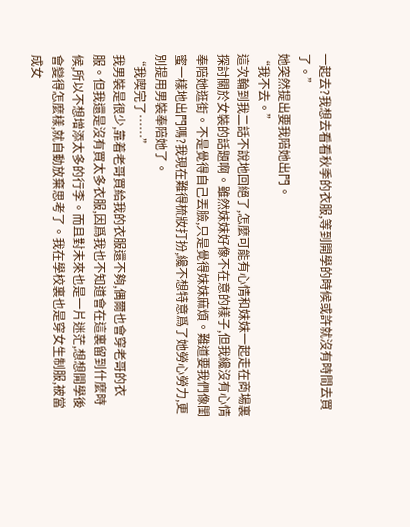一起去?我想去看看秋季的衣服,等到開學的時候或許就沒有時間去買了。”
她突然提出要我陪她出門。
“我不去。”
這次輪到我二話不說地回絕了,怎麼可能有心情和妹妹一起走在商場裏探討關於女裝的話題啊。雖然妹妹好像不在意的樣子,但我纔沒有心情奉陪她逛街。不是覺得自己丟臉,只是覺得妹妹麻煩。難道要我們像閨蜜一樣地出門嗎?我現在難得梳妝打扮,纔不想特意爲了她勞心勞力,更別提用男裝奉陪她了。
“我喫完了……”
我男裝是很少,靠着老哥買給我的衣服還不夠,偶爾也會穿老哥的衣服。但我還是沒有買太多衣服,因爲我也不知道會在這裏留到什麼時候,所以不想增添太多的行李。而且對未來也是一片迷茫,想想開學後會變得怎麼樣,就自動放棄思考了。我在學校裏也是穿女生制服,被當成女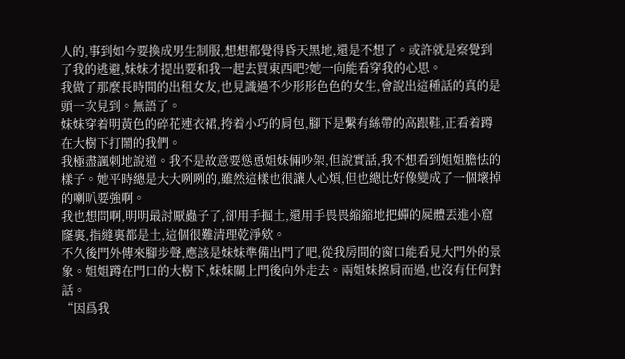人的,事到如今要換成男生制服,想想都覺得昏天黑地,還是不想了。或許就是察覺到了我的逃避,妹妹才提出要和我一起去買東西吧?她一向能看穿我的心思。
我做了那麼長時間的出租女友,也見識過不少形形色色的女生,會說出這種話的真的是頭一次見到。無語了。
妹妹穿着明黃色的碎花連衣裙,挎着小巧的肩包,腳下是繫有絲帶的高跟鞋,正看着蹲在大樹下打鬧的我們。
我極盡諷刺地說道。我不是故意要慫恿姐妹倆吵架,但說實話,我不想看到姐姐膽怯的樣子。她平時總是大大咧咧的,雖然這樣也很讓人心煩,但也總比好像變成了一個壞掉的喇叭要強啊。
我也想問啊,明明最討厭蟲子了,卻用手掘土,還用手畏畏縮縮地把蟬的屍體丟進小窟窿裏,指縫裏都是土,這個很難清理乾淨欸。
不久後門外傳來腳步聲,應該是妹妹準備出門了吧,從我房間的窗口能看見大門外的景象。姐姐蹲在門口的大樹下,妹妹關上門後向外走去。兩姐妹擦肩而過,也沒有任何對話。
“因爲我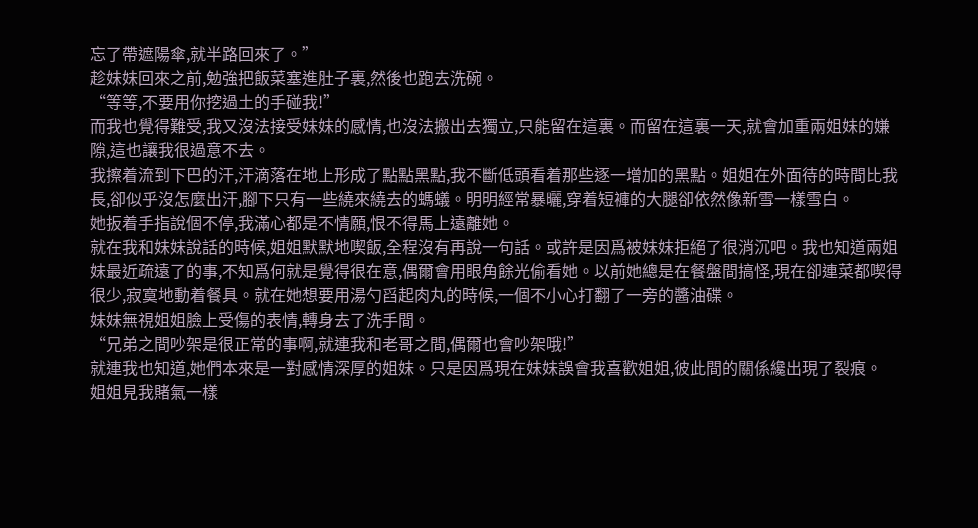忘了帶遮陽傘,就半路回來了。”
趁妹妹回來之前,勉強把飯菜塞進肚子裏,然後也跑去洗碗。
“等等,不要用你挖過土的手碰我!”
而我也覺得難受,我又沒法接受妹妹的感情,也沒法搬出去獨立,只能留在這裏。而留在這裏一天,就會加重兩姐妹的嫌隙,這也讓我很過意不去。
我擦着流到下巴的汗,汗滴落在地上形成了點點黑點,我不斷低頭看着那些逐一增加的黑點。姐姐在外面待的時間比我長,卻似乎沒怎麼出汗,腳下只有一些繞來繞去的螞蟻。明明經常暴曬,穿着短褲的大腿卻依然像新雪一樣雪白。
她扳着手指說個不停,我滿心都是不情願,恨不得馬上遠離她。
就在我和妹妹說話的時候,姐姐默默地喫飯,全程沒有再說一句話。或許是因爲被妹妹拒絕了很消沉吧。我也知道兩姐妹最近疏遠了的事,不知爲何就是覺得很在意,偶爾會用眼角餘光偷看她。以前她總是在餐盤間搞怪,現在卻連菜都喫得很少,寂寞地動着餐具。就在她想要用湯勺舀起肉丸的時候,一個不小心打翻了一旁的醬油碟。
妹妹無視姐姐臉上受傷的表情,轉身去了洗手間。
“兄弟之間吵架是很正常的事啊,就連我和老哥之間,偶爾也會吵架哦!”
就連我也知道,她們本來是一對感情深厚的姐妹。只是因爲現在妹妹誤會我喜歡姐姐,彼此間的關係纔出現了裂痕。
姐姐見我賭氣一樣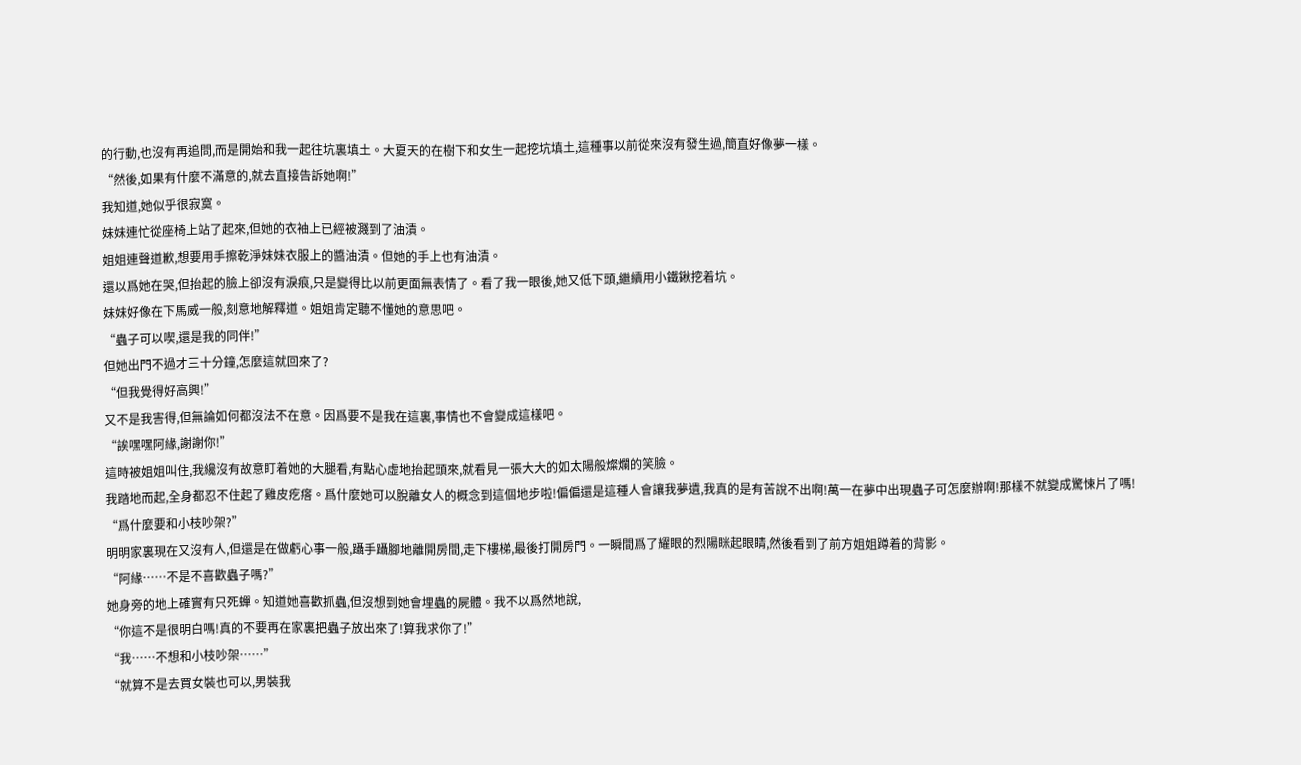的行動,也沒有再追問,而是開始和我一起往坑裏填土。大夏天的在樹下和女生一起挖坑填土,這種事以前從來沒有發生過,簡直好像夢一樣。
“然後,如果有什麼不滿意的,就去直接告訴她啊!”
我知道,她似乎很寂寞。
妹妹連忙從座椅上站了起來,但她的衣袖上已經被濺到了油漬。
姐姐連聲道歉,想要用手擦乾淨妹妹衣服上的醬油漬。但她的手上也有油漬。
還以爲她在哭,但抬起的臉上卻沒有淚痕,只是變得比以前更面無表情了。看了我一眼後,她又低下頭,繼續用小鐵鍬挖着坑。
妹妹好像在下馬威一般,刻意地解釋道。姐姐肯定聽不懂她的意思吧。
“蟲子可以喫,還是我的同伴!”
但她出門不過才三十分鐘,怎麼這就回來了?
“但我覺得好高興!”
又不是我害得,但無論如何都沒法不在意。因爲要不是我在這裏,事情也不會變成這樣吧。
“誒嘿嘿阿緣,謝謝你!”
這時被姐姐叫住,我纔沒有故意盯着她的大腿看,有點心虛地抬起頭來,就看見一張大大的如太陽般燦爛的笑臉。
我踏地而起,全身都忍不住起了雞皮疙瘩。爲什麼她可以脫離女人的概念到這個地步啦!偏偏還是這種人會讓我夢遺,我真的是有苦說不出啊!萬一在夢中出現蟲子可怎麼辦啊!那樣不就變成驚悚片了嗎!
“爲什麼要和小枝吵架?”
明明家裏現在又沒有人,但還是在做虧心事一般,躡手躡腳地離開房間,走下樓梯,最後打開房門。一瞬間爲了耀眼的烈陽眯起眼睛,然後看到了前方姐姐蹲着的背影。
“阿緣……不是不喜歡蟲子嗎?”
她身旁的地上確實有只死蟬。知道她喜歡抓蟲,但沒想到她會埋蟲的屍體。我不以爲然地說,
“你這不是很明白嗎!真的不要再在家裏把蟲子放出來了!算我求你了!”
“我……不想和小枝吵架……”
“就算不是去買女裝也可以,男裝我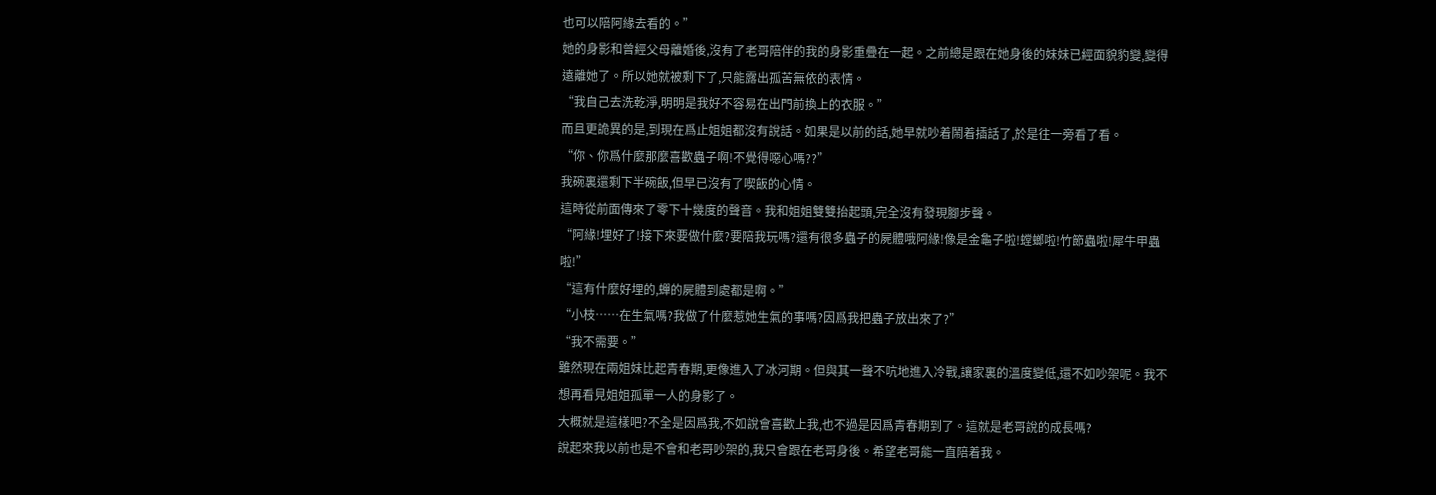也可以陪阿緣去看的。”
她的身影和曾經父母離婚後,沒有了老哥陪伴的我的身影重疊在一起。之前總是跟在她身後的妹妹已經面貌豹變,變得遠離她了。所以她就被剩下了,只能露出孤苦無依的表情。
“我自己去洗乾淨,明明是我好不容易在出門前換上的衣服。”
而且更詭異的是,到現在爲止姐姐都沒有說話。如果是以前的話,她早就吵着鬧着插話了,於是往一旁看了看。
“你、你爲什麼那麼喜歡蟲子啊!不覺得噁心嗎??”
我碗裏還剩下半碗飯,但早已沒有了喫飯的心情。
這時從前面傳來了零下十幾度的聲音。我和姐姐雙雙抬起頭,完全沒有發現腳步聲。
“阿緣!埋好了!接下來要做什麼?要陪我玩嗎?還有很多蟲子的屍體哦阿緣!像是金龜子啦!螳螂啦!竹節蟲啦!犀牛甲蟲啦!”
“這有什麼好埋的,蟬的屍體到處都是啊。”
“小枝……在生氣嗎?我做了什麼惹她生氣的事嗎?因爲我把蟲子放出來了?”
“我不需要。”
雖然現在兩姐妹比起青春期,更像進入了冰河期。但與其一聲不吭地進入冷戰,讓家裏的溫度變低,還不如吵架呢。我不想再看見姐姐孤單一人的身影了。
大概就是這樣吧?不全是因爲我,不如說會喜歡上我,也不過是因爲青春期到了。這就是老哥說的成長嗎?
說起來我以前也是不會和老哥吵架的,我只會跟在老哥身後。希望老哥能一直陪着我。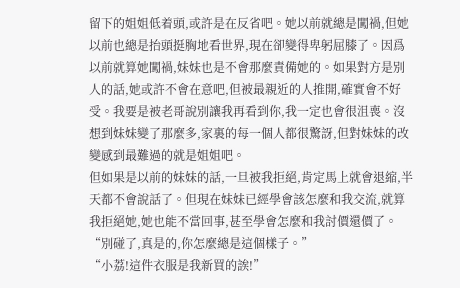留下的姐姐低着頭,或許是在反省吧。她以前就總是闖禍,但她以前也總是抬頭挺胸地看世界,現在卻變得卑躬屈膝了。因爲以前就算她闖禍,妹妹也是不會那麼責備她的。如果對方是別人的話,她或許不會在意吧,但被最親近的人推開,確實會不好受。我要是被老哥說別讓我再看到你,我一定也會很沮喪。沒想到妹妹變了那麼多,家裏的每一個人都很驚訝,但對妹妹的改變感到最難過的就是姐姐吧。
但如果是以前的妹妹的話,一旦被我拒絕,肯定馬上就會退縮,半天都不會說話了。但現在妹妹已經學會該怎麼和我交流,就算我拒絕她,她也能不當回事,甚至學會怎麼和我討價還價了。
“別碰了,真是的,你怎麼總是這個樣子。”
“小荔!這件衣服是我新買的誒!”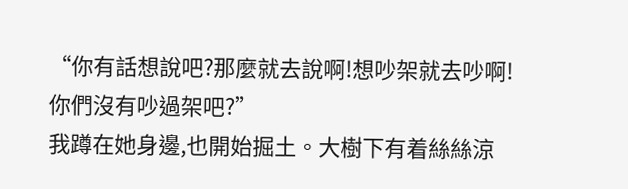“你有話想說吧?那麼就去說啊!想吵架就去吵啊!你們沒有吵過架吧?”
我蹲在她身邊,也開始掘土。大樹下有着絲絲涼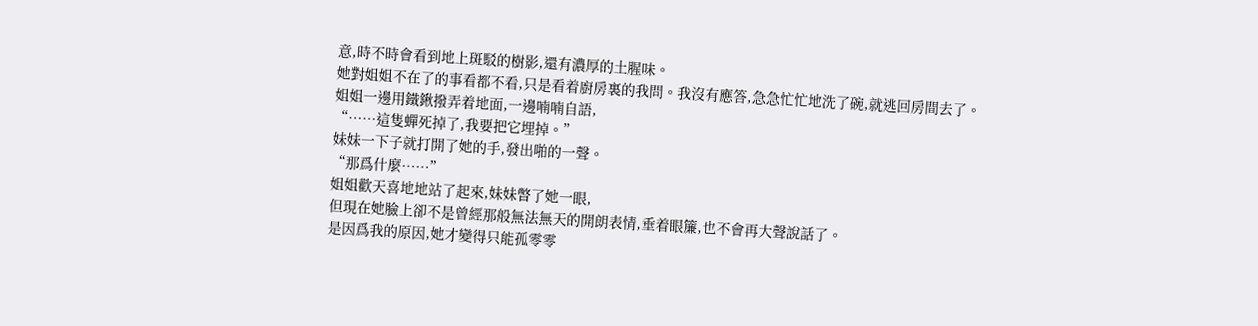意,時不時會看到地上斑駁的樹影,還有濃厚的土腥味。
她對姐姐不在了的事看都不看,只是看着廚房裏的我問。我沒有應答,急急忙忙地洗了碗,就逃回房間去了。
姐姐一邊用鐵鍬撥弄着地面,一邊喃喃自語,
“……這隻蟬死掉了,我要把它埋掉。”
妹妹一下子就打開了她的手,發出啪的一聲。
“那爲什麼……”
姐姐歡天喜地地站了起來,妹妹瞥了她一眼,
但現在她臉上卻不是曾經那般無法無天的開朗表情,垂着眼簾,也不會再大聲說話了。
是因爲我的原因,她才變得只能孤零零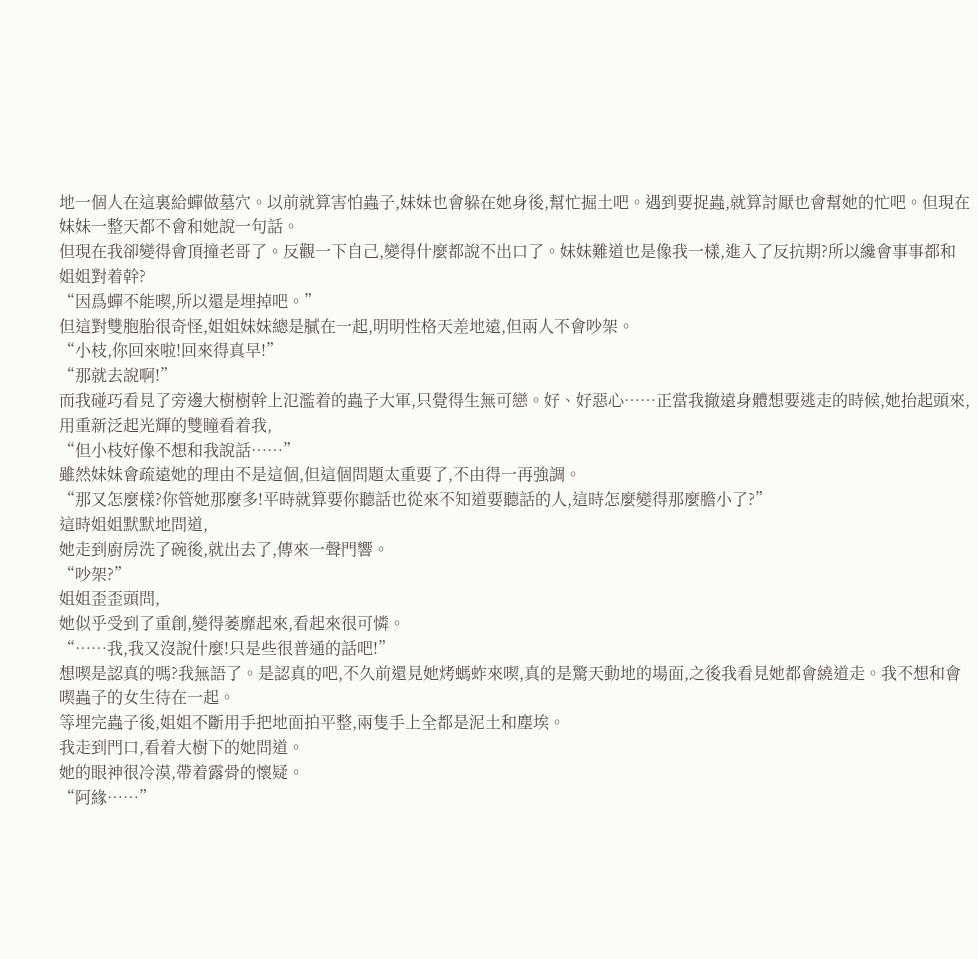地一個人在這裏給蟬做墓穴。以前就算害怕蟲子,妹妹也會躲在她身後,幫忙掘土吧。遇到要捉蟲,就算討厭也會幫她的忙吧。但現在妹妹一整天都不會和她說一句話。
但現在我卻變得會頂撞老哥了。反觀一下自己,變得什麼都說不出口了。妹妹難道也是像我一樣,進入了反抗期?所以纔會事事都和姐姐對着幹?
“因爲蟬不能喫,所以還是埋掉吧。”
但這對雙胞胎很奇怪,姐姐妹妹總是膩在一起,明明性格天差地遠,但兩人不會吵架。
“小枝,你回來啦!回來得真早!”
“那就去說啊!”
而我碰巧看見了旁邊大樹樹幹上氾濫着的蟲子大軍,只覺得生無可戀。好、好惡心……正當我撤遠身體想要逃走的時候,她抬起頭來,用重新泛起光輝的雙瞳看着我,
“但小枝好像不想和我說話……”
雖然妹妹會疏遠她的理由不是這個,但這個問題太重要了,不由得一再強調。
“那又怎麼樣?你管她那麼多!平時就算要你聽話也從來不知道要聽話的人,這時怎麼變得那麼膽小了?”
這時姐姐默默地問道,
她走到廚房洗了碗後,就出去了,傳來一聲門響。
“吵架?”
姐姐歪歪頭問,
她似乎受到了重創,變得萎靡起來,看起來很可憐。
“……我,我又沒說什麼!只是些很普通的話吧!”
想喫是認真的嗎?我無語了。是認真的吧,不久前還見她烤螞蚱來喫,真的是驚天動地的場面,之後我看見她都會繞道走。我不想和會喫蟲子的女生待在一起。
等埋完蟲子後,姐姐不斷用手把地面拍平整,兩隻手上全都是泥土和塵埃。
我走到門口,看着大樹下的她問道。
她的眼神很冷漠,帶着露骨的懷疑。
“阿緣……”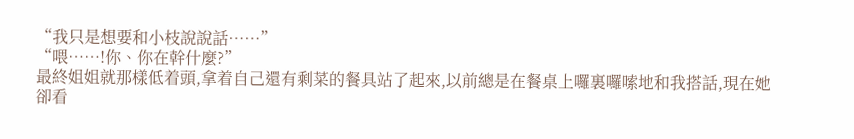“我只是想要和小枝說說話……”
“喂……!你、你在幹什麼?”
最終姐姐就那樣低着頭,拿着自己還有剩菜的餐具站了起來,以前總是在餐桌上囉裏囉嗦地和我搭話,現在她卻看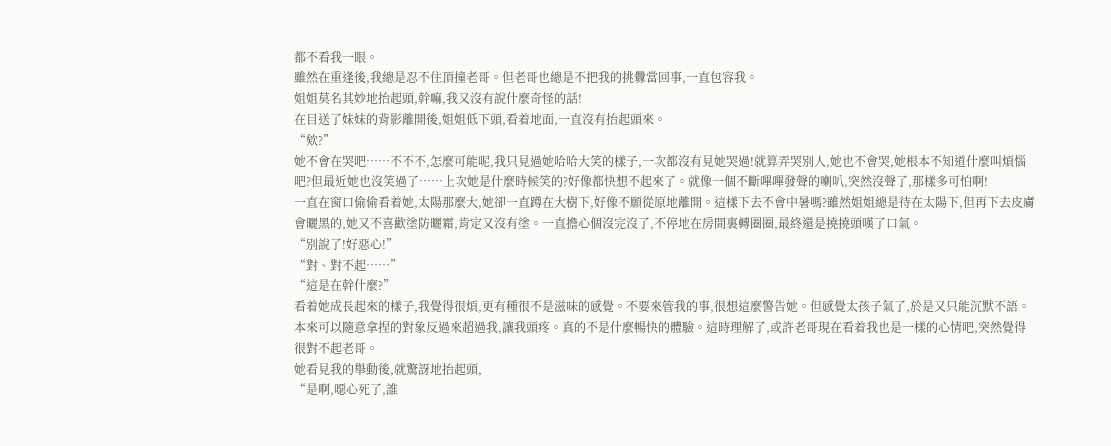都不看我一眼。
雖然在重逢後,我總是忍不住頂撞老哥。但老哥也總是不把我的挑釁當回事,一直包容我。
姐姐莫名其妙地抬起頭,幹嘛,我又沒有說什麼奇怪的話!
在目送了妹妹的背影離開後,姐姐低下頭,看着地面,一直沒有抬起頭來。
“欸?”
她不會在哭吧……不不不,怎麼可能呢,我只見過她哈哈大笑的樣子,一次都沒有見她哭過!就算弄哭別人,她也不會哭,她根本不知道什麼叫煩惱吧?但最近她也沒笑過了……上次她是什麼時候笑的?好像都快想不起來了。就像一個不斷嗶嗶發聲的喇叭,突然沒聲了,那樣多可怕啊!
一直在窗口偷偷看着她,太陽那麼大,她卻一直蹲在大樹下,好像不願從原地離開。這樣下去不會中暑嗎?雖然姐姐總是待在太陽下,但再下去皮膚會曬黑的,她又不喜歡塗防曬霜,肯定又沒有塗。一直擔心個沒完沒了,不停地在房間裏轉圈圈,最終還是撓撓頭嘆了口氣。
“別說了!好惡心!”
“對、對不起……”
“這是在幹什麼?”
看着她成長起來的樣子,我覺得很煩,更有種很不是滋味的感覺。不要來管我的事,很想這麼警告她。但感覺太孩子氣了,於是又只能沉默不語。本來可以隨意拿捏的對象反過來超過我,讓我頭疼。真的不是什麼暢快的體驗。這時理解了,或許老哥現在看着我也是一樣的心情吧,突然覺得很對不起老哥。
她看見我的舉動後,就驚訝地抬起頭,
“是啊,噁心死了,誰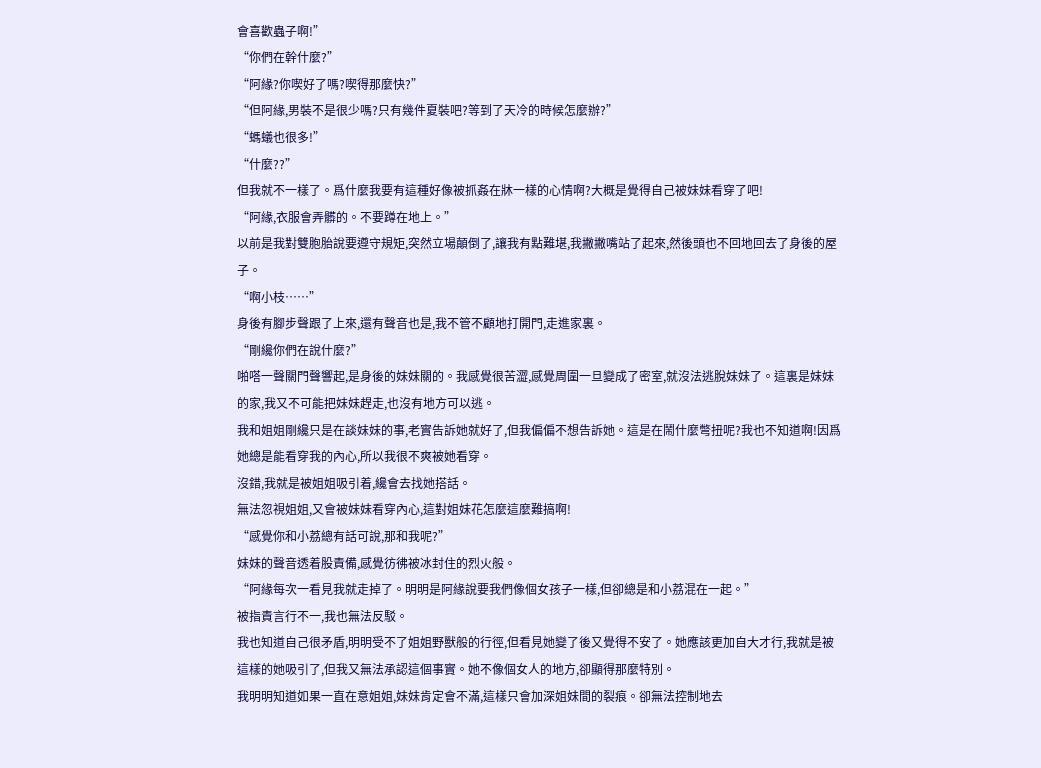會喜歡蟲子啊!”
“你們在幹什麼?”
“阿緣?你喫好了嗎?喫得那麼快?”
“但阿緣,男裝不是很少嗎?只有幾件夏裝吧?等到了天冷的時候怎麼辦?”
“螞蟻也很多!”
“什麼??”
但我就不一樣了。爲什麼我要有這種好像被抓姦在牀一樣的心情啊?大概是覺得自己被妹妹看穿了吧!
“阿緣,衣服會弄髒的。不要蹲在地上。”
以前是我對雙胞胎說要遵守規矩,突然立場顛倒了,讓我有點難堪,我撇撇嘴站了起來,然後頭也不回地回去了身後的屋子。
“啊小枝……”
身後有腳步聲跟了上來,還有聲音也是,我不管不顧地打開門,走進家裏。
“剛纔你們在說什麼?”
啪嗒一聲關門聲響起,是身後的妹妹關的。我感覺很苦澀,感覺周圍一旦變成了密室,就沒法逃脫妹妹了。這裏是妹妹的家,我又不可能把妹妹趕走,也沒有地方可以逃。
我和姐姐剛纔只是在談妹妹的事,老實告訴她就好了,但我偏偏不想告訴她。這是在鬧什麼彆扭呢?我也不知道啊!因爲她總是能看穿我的內心,所以我很不爽被她看穿。
沒錯,我就是被姐姐吸引着,纔會去找她搭話。
無法忽視姐姐,又會被妹妹看穿內心,這對姐妹花怎麼這麼難搞啊!
“感覺你和小荔總有話可說,那和我呢?”
妹妹的聲音透着股責備,感覺彷彿被冰封住的烈火般。
“阿緣每次一看見我就走掉了。明明是阿緣說要我們像個女孩子一樣,但卻總是和小荔混在一起。”
被指責言行不一,我也無法反駁。
我也知道自己很矛盾,明明受不了姐姐野獸般的行徑,但看見她變了後又覺得不安了。她應該更加自大才行,我就是被這樣的她吸引了,但我又無法承認這個事實。她不像個女人的地方,卻顯得那麼特別。
我明明知道如果一直在意姐姐,妹妹肯定會不滿,這樣只會加深姐妹間的裂痕。卻無法控制地去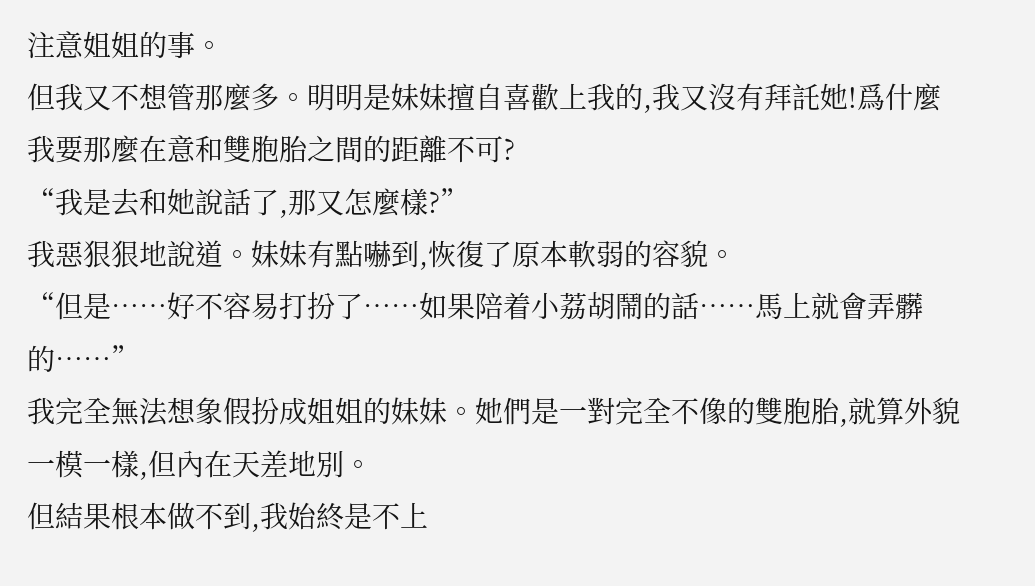注意姐姐的事。
但我又不想管那麼多。明明是妹妹擅自喜歡上我的,我又沒有拜託她!爲什麼我要那麼在意和雙胞胎之間的距離不可?
“我是去和她說話了,那又怎麼樣?”
我惡狠狠地說道。妹妹有點嚇到,恢復了原本軟弱的容貌。
“但是……好不容易打扮了……如果陪着小荔胡鬧的話……馬上就會弄髒的……”
我完全無法想象假扮成姐姐的妹妹。她們是一對完全不像的雙胞胎,就算外貌一模一樣,但內在天差地別。
但結果根本做不到,我始終是不上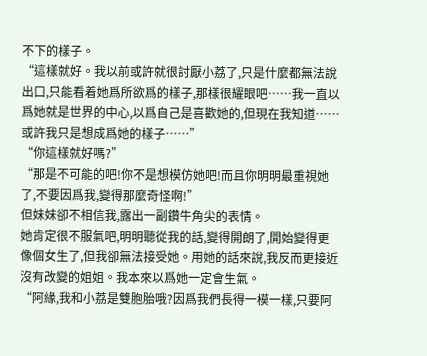不下的樣子。
“這樣就好。我以前或許就很討厭小荔了,只是什麼都無法說出口,只能看着她爲所欲爲的樣子,那樣很耀眼吧……我一直以爲她就是世界的中心,以爲自己是喜歡她的,但現在我知道……或許我只是想成爲她的樣子……”
“你這樣就好嗎?”
“那是不可能的吧!你不是想模仿她吧!而且你明明最重視她了,不要因爲我,變得那麼奇怪啊!”
但妹妹卻不相信我,露出一副鑽牛角尖的表情。
她肯定很不服氣吧,明明聽從我的話,變得開朗了,開始變得更像個女生了,但我卻無法接受她。用她的話來說,我反而更接近沒有改變的姐姐。我本來以爲她一定會生氣。
“阿緣,我和小荔是雙胞胎哦?因爲我們長得一模一樣,只要阿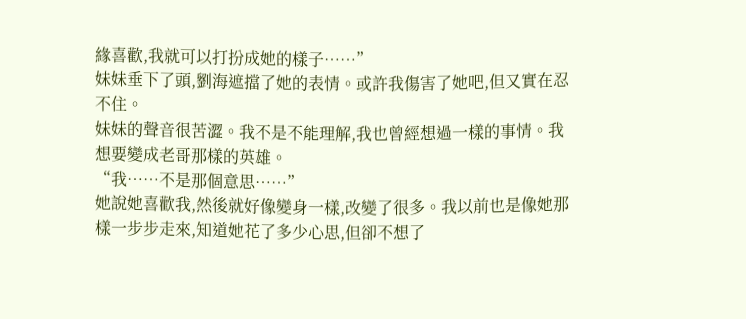緣喜歡,我就可以打扮成她的樣子……”
妹妹垂下了頭,劉海遮擋了她的表情。或許我傷害了她吧,但又實在忍不住。
妹妹的聲音很苦澀。我不是不能理解,我也曾經想過一樣的事情。我想要變成老哥那樣的英雄。
“我……不是那個意思……”
她說她喜歡我,然後就好像變身一樣,改變了很多。我以前也是像她那樣一步步走來,知道她花了多少心思,但卻不想了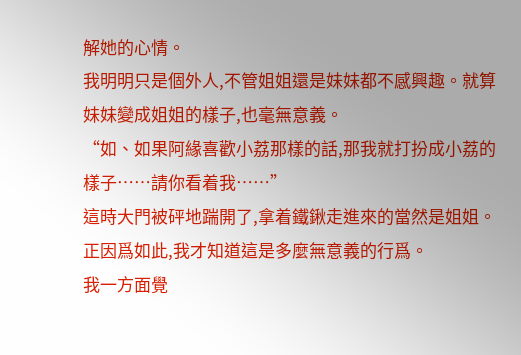解她的心情。
我明明只是個外人,不管姐姐還是妹妹都不感興趣。就算妹妹變成姐姐的樣子,也毫無意義。
“如、如果阿緣喜歡小荔那樣的話,那我就打扮成小荔的樣子……請你看着我……”
這時大門被砰地踹開了,拿着鐵鍬走進來的當然是姐姐。
正因爲如此,我才知道這是多麼無意義的行爲。
我一方面覺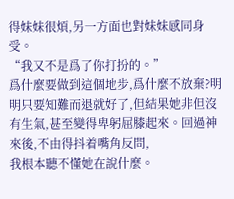得妹妹很煩,另一方面也對妹妹感同身受。
“我又不是爲了你打扮的。”
爲什麼要做到這個地步,爲什麼不放棄?明明只要知難而退就好了,但結果她非但沒有生氣,甚至變得卑躬屈膝起來。回過神來後,不由得抖着嘴角反問,
我根本聽不懂她在說什麼。